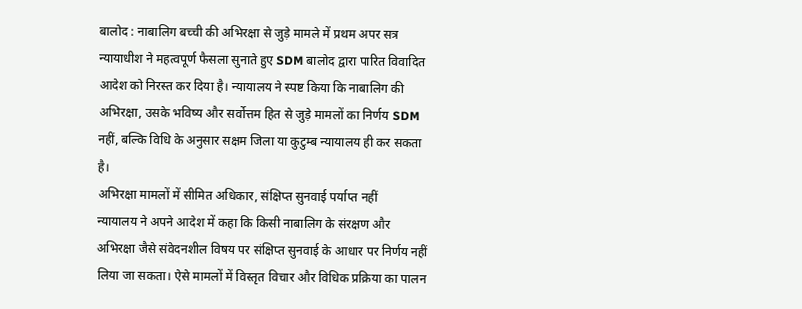बालोद : नाबालिग बच्ची की अभिरक्षा से जुड़े मामले में प्रथम अपर सत्र न्यायाधीश ने महत्वपूर्ण फैसला सुनाते हुए SDM बालोद द्वारा पारित विवादित आदेश को निरस्त कर दिया है। न्यायालय ने स्पष्ट किया कि नाबालिग की अभिरक्षा, उसके भविष्य और सर्वोत्तम हित से जुड़े मामलों का निर्णय SDM नहीं, बल्कि विधि के अनुसार सक्षम जिला या कुटुम्ब न्यायालय ही कर सकता है।
अभिरक्षा मामलों में सीमित अधिकार, संक्षिप्त सुनवाई पर्याप्त नहीं
न्यायालय ने अपने आदेश में कहा कि किसी नाबालिग के संरक्षण और अभिरक्षा जैसे संवेदनशील विषय पर संक्षिप्त सुनवाई के आधार पर निर्णय नहीं लिया जा सकता। ऐसे मामलों में विस्तृत विचार और विधिक प्रक्रिया का पालन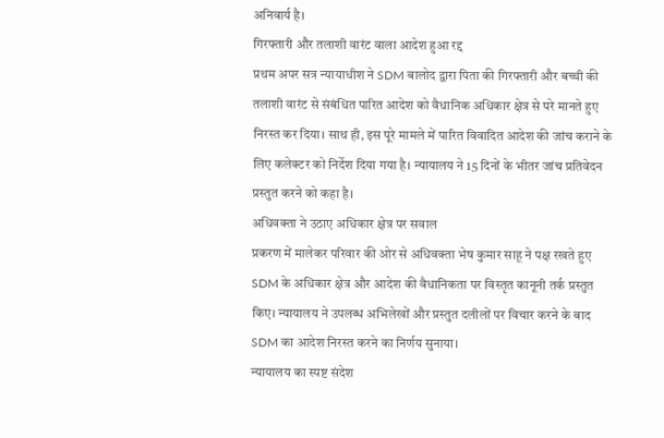अनिवार्य है।
गिरफ्तारी और तलाशी वारंट वाला आदेश हुआ रद्द
प्रथम अपर सत्र न्यायाधीश ने SDM बालोद द्वारा पिता की गिरफ्तारी और बच्ची की तलाशी वारंट से संबंधित पारित आदेश को वैधानिक अधिकार क्षेत्र से परे मानते हुए निरस्त कर दिया। साथ ही, इस पूरे मामले में पारित विवादित आदेश की जांच कराने के लिए कलेक्टर को निर्देश दिया गया है। न्यायालय ने 15 दिनों के भीतर जांच प्रतिवेदन प्रस्तुत करने को कहा है।
अधिवक्ता ने उठाए अधिकार क्षेत्र पर सवाल
प्रकरण में मालेकर परिवार की ओर से अधिवक्ता भेष कुमार साहू ने पक्ष रखते हुए SDM के अधिकार क्षेत्र और आदेश की वैधानिकता पर विस्तृत कानूनी तर्क प्रस्तुत किए। न्यायालय ने उपलब्ध अभिलेखों और प्रस्तुत दलीलों पर विचार करने के बाद SDM का आदेश निरस्त करने का निर्णय सुनाया।
न्यायालय का स्पष्ट संदेश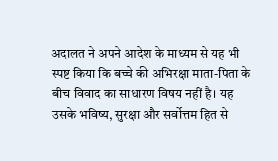अदालत ने अपने आदेश के माध्यम से यह भी स्पष्ट किया कि बच्चे की अभिरक्षा माता-पिता के बीच विवाद का साधारण विषय नहीं है। यह उसके भविष्य, सुरक्षा और सर्वोत्तम हित से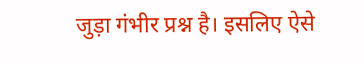जुड़ा गंभीर प्रश्न है। इसलिए ऐसे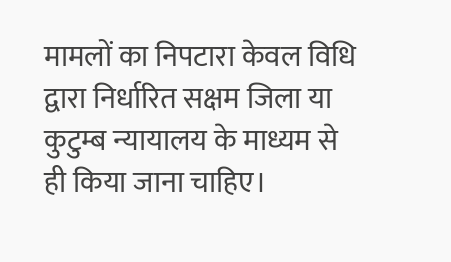मामलों का निपटारा केवल विधि द्वारा निर्धारित सक्षम जिला या कुटुम्ब न्यायालय के माध्यम से ही किया जाना चाहिए।